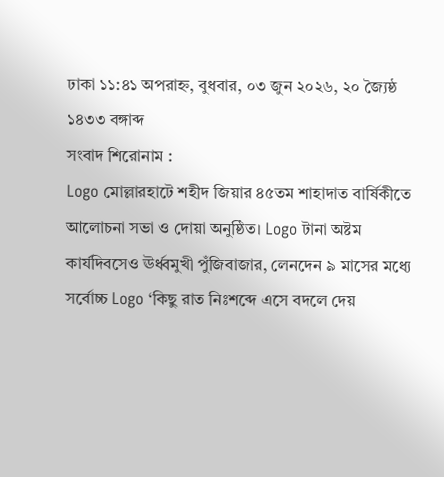ঢাকা ১১:৪১ অপরাহ্ন, বুধবার, ০৩ জুন ২০২৬, ২০ জ্যৈষ্ঠ ১৪৩৩ বঙ্গাব্দ
সংবাদ শিরোনাম :
Logo মোল্লারহাটে শহীদ জিয়ার ৪৫তম শাহাদাত বার্ষিকীতে আলোচনা সভা ও দোয়া অনুষ্ঠিত। Logo টানা অষ্টম কার্যদিবসেও ঊর্ধ্বমুখী পুঁজিবাজার, লেনদেন ৯ মাসের মধ্যে সর্বোচ্চ Logo ‘কিছু রাত নিঃশব্দে এসে বদলে দেয়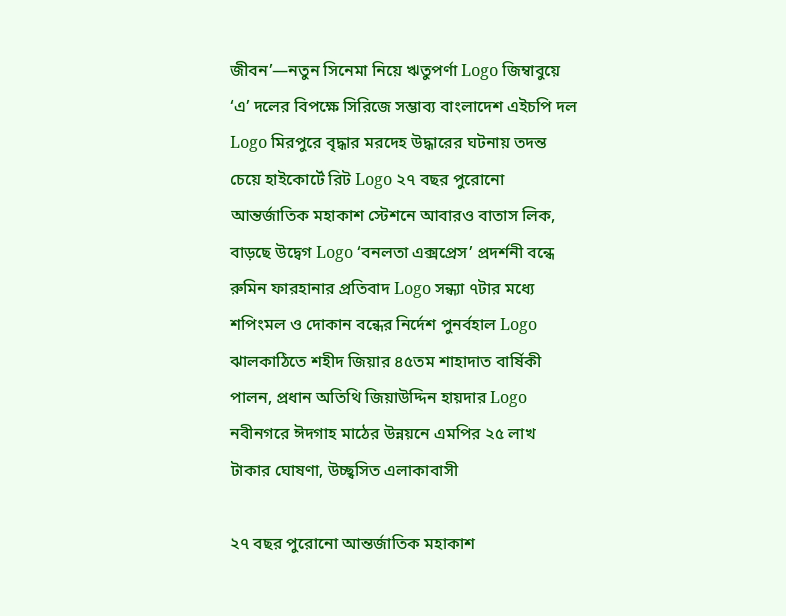জীবন’—নতুন সিনেমা নিয়ে ঋতুপর্ণা Logo জিম্বাবুয়ে ‘এ’ দলের বিপক্ষে সিরিজে সম্ভাব্য বাংলাদেশ এইচপি দল Logo মিরপুরে বৃদ্ধার মরদেহ উদ্ধারের ঘটনায় তদন্ত চেয়ে হাইকোর্টে রিট Logo ২৭ বছর পুরোনো আন্তর্জাতিক মহাকাশ স্টেশনে আবারও বাতাস লিক, বাড়ছে উদ্বেগ Logo ‘বনলতা এক্সপ্রেস’ প্রদর্শনী বন্ধে রুমিন ফারহানার প্রতিবাদ Logo সন্ধ্যা ৭টার মধ্যে শপিংমল ও দোকান বন্ধের নির্দেশ পুনর্বহাল Logo ঝালকাঠিতে শহীদ জিয়ার ৪৫তম শাহাদাত বার্ষিকী পালন, প্রধান অতিথি জিয়াউদ্দিন হায়দার Logo নবীনগরে ঈদগাহ মাঠের উন্নয়নে এমপির ২৫ লাখ টাকার ঘোষণা, উচ্ছ্বসিত এলাকাবাসী

২৭ বছর পুরোনো আন্তর্জাতিক মহাকাশ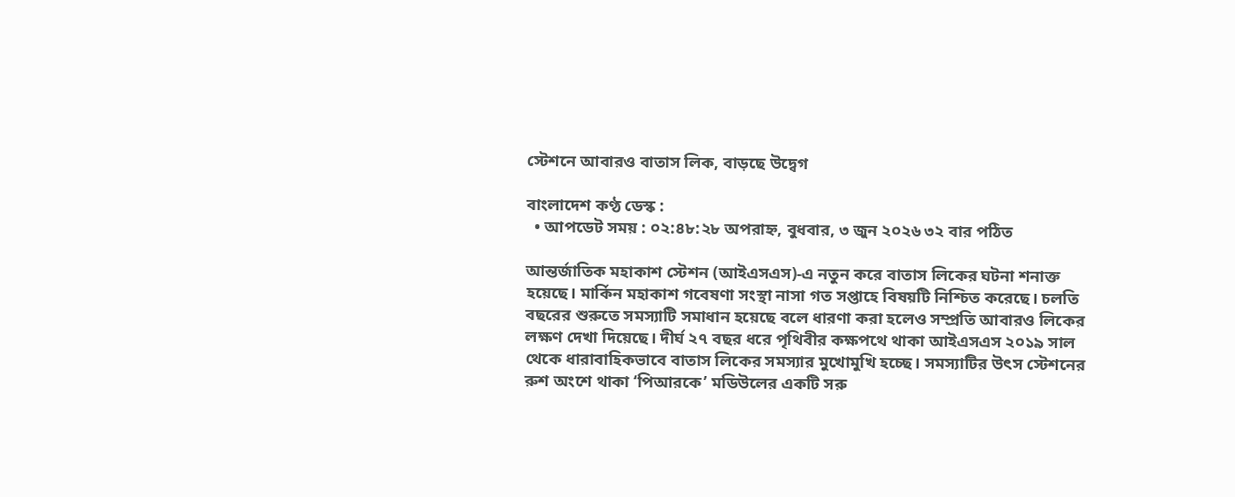স্টেশনে আবারও বাতাস লিক, বাড়ছে উদ্বেগ

বাংলাদেশ কণ্ঠ ডেস্ক :
  • আপডেট সময় : ০২:৪৮:২৮ অপরাহ্ন, বুধবার, ৩ জুন ২০২৬ ৩২ বার পঠিত

আন্তর্জাতিক মহাকাশ স্টেশন (আইএসএস)-এ নতুন করে বাতাস লিকের ঘটনা শনাক্ত হয়েছে। মার্কিন মহাকাশ গবেষণা সংস্থা নাসা গত সপ্তাহে বিষয়টি নিশ্চিত করেছে। চলতি বছরের শুরুতে সমস্যাটি সমাধান হয়েছে বলে ধারণা করা হলেও সম্প্রতি আবারও লিকের লক্ষণ দেখা দিয়েছে। দীর্ঘ ২৭ বছর ধরে পৃথিবীর কক্ষপথে থাকা আইএসএস ২০১৯ সাল থেকে ধারাবাহিকভাবে বাতাস লিকের সমস্যার মুখোমুখি হচ্ছে। সমস্যাটির উৎস স্টেশনের রুশ অংশে থাকা ‘পিআরকে’ মডিউলের একটি সরু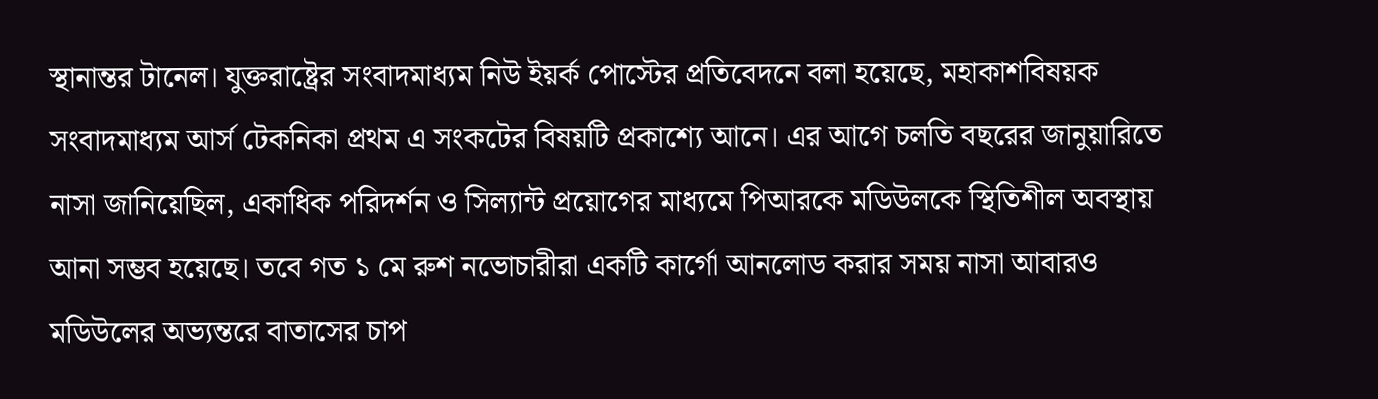স্থানান্তর টানেল। যুক্তরাষ্ট্রের সংবাদমাধ্যম নিউ ইয়র্ক পোস্টের প্রতিবেদনে বলা হয়েছে, মহাকাশবিষয়ক সংবাদমাধ্যম আর্স টেকনিকা প্রথম এ সংকটের বিষয়টি প্রকাশ্যে আনে। এর আগে চলতি বছরের জানুয়ারিতে নাসা জানিয়েছিল, একাধিক পরিদর্শন ও সিল্যান্ট প্রয়োগের মাধ্যমে পিআরকে মডিউলকে স্থিতিশীল অবস্থায় আনা সম্ভব হয়েছে। তবে গত ১ মে রুশ নভোচারীরা একটি কার্গো আনলোড করার সময় নাসা আবারও মডিউলের অভ্যন্তরে বাতাসের চাপ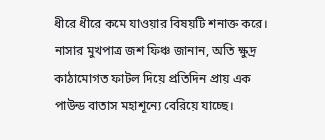ধীরে ধীরে কমে যাওয়ার বিষয়টি শনাক্ত করে। নাসার মুখপাত্র জশ ফিঞ্চ জানান, অতি ক্ষুদ্র কাঠামোগত ফাটল দিয়ে প্রতিদিন প্রায় এক পাউন্ড বাতাস মহাশূন্যে বেরিয়ে যাচ্ছে।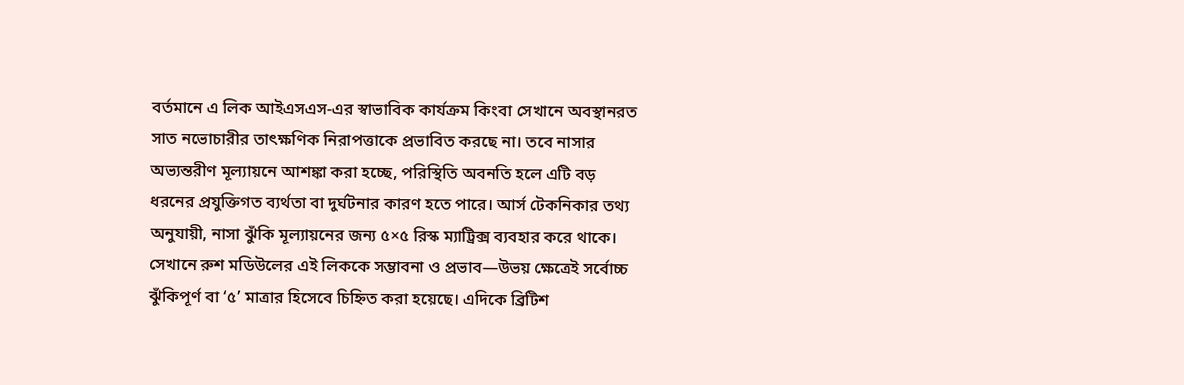বর্তমানে এ লিক আইএসএস-এর স্বাভাবিক কার্যক্রম কিংবা সেখানে অবস্থানরত সাত নভোচারীর তাৎক্ষণিক নিরাপত্তাকে প্রভাবিত করছে না। তবে নাসার অভ্যন্তরীণ মূল্যায়নে আশঙ্কা করা হচ্ছে, পরিস্থিতি অবনতি হলে এটি বড় ধরনের প্রযুক্তিগত ব্যর্থতা বা দুর্ঘটনার কারণ হতে পারে। আর্স টেকনিকার তথ্য অনুযায়ী, নাসা ঝুঁকি মূল্যায়নের জন্য ৫×৫ রিস্ক ম্যাট্রিক্স ব্যবহার করে থাকে। সেখানে রুশ মডিউলের এই লিককে সম্ভাবনা ও প্রভাব—উভয় ক্ষেত্রেই সর্বোচ্চ ঝুঁকিপূর্ণ বা ‘৫’ মাত্রার হিসেবে চিহ্নিত করা হয়েছে। এদিকে ব্রিটিশ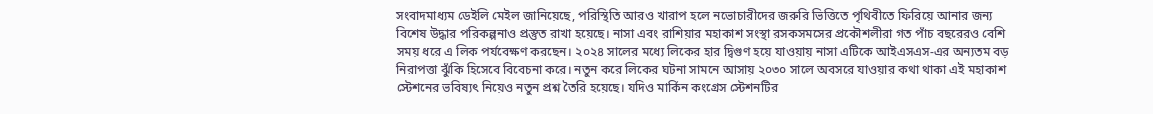সংবাদমাধ্যম ডেইলি মেইল জানিয়েছে, পরিস্থিতি আরও খারাপ হলে নভোচারীদের জরুরি ভিত্তিতে পৃথিবীতে ফিরিয়ে আনার জন্য বিশেষ উদ্ধার পরিকল্পনাও প্রস্তুত রাখা হয়েছে। নাসা এবং রাশিয়ার মহাকাশ সংস্থা রসকসমসের প্রকৌশলীরা গত পাঁচ বছরেরও বেশি সময় ধরে এ লিক পর্যবেক্ষণ করছেন। ২০২৪ সালের মধ্যে লিকের হার দ্বিগুণ হয়ে যাওয়ায় নাসা এটিকে আইএসএস-এর অন্যতম বড় নিরাপত্তা ঝুঁকি হিসেবে বিবেচনা করে। নতুন করে লিকের ঘটনা সামনে আসায় ২০৩০ সালে অবসরে যাওয়ার কথা থাকা এই মহাকাশ স্টেশনের ভবিষ্যৎ নিয়েও নতুন প্রশ্ন তৈরি হয়েছে। যদিও মার্কিন কংগ্রেস স্টেশনটির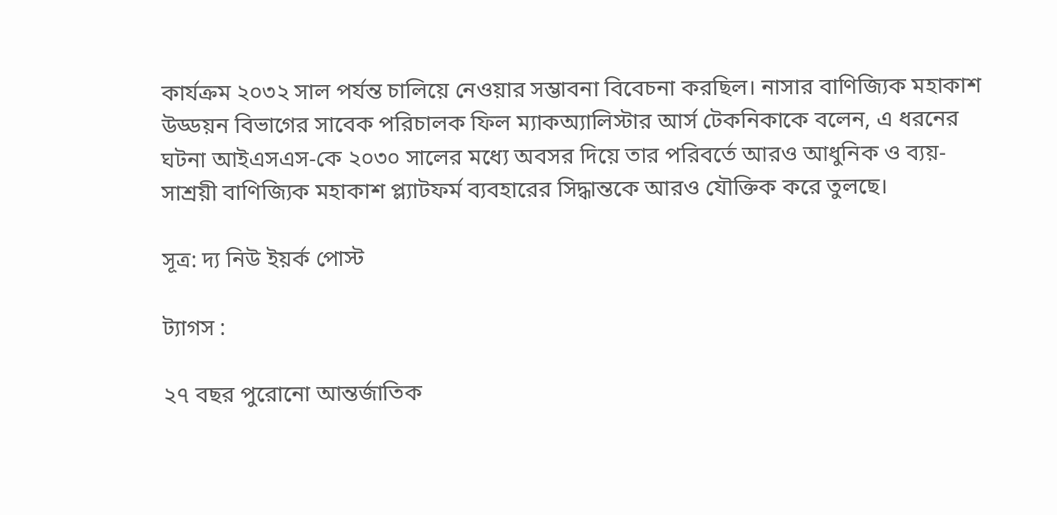কার্যক্রম ২০৩২ সাল পর্যন্ত চালিয়ে নেওয়ার সম্ভাবনা বিবেচনা করছিল। নাসার বাণিজ্যিক মহাকাশ উড্ডয়ন বিভাগের সাবেক পরিচালক ফিল ম্যাকঅ্যালিস্টার আর্স টেকনিকাকে বলেন, এ ধরনের ঘটনা আইএসএস-কে ২০৩০ সালের মধ্যে অবসর দিয়ে তার পরিবর্তে আরও আধুনিক ও ব্যয়-সাশ্রয়ী বাণিজ্যিক মহাকাশ প্ল্যাটফর্ম ব্যবহারের সিদ্ধান্তকে আরও যৌক্তিক করে তুলছে।

সূত্র: দ্য নিউ ইয়র্ক পোস্ট

ট্যাগস :

২৭ বছর পুরোনো আন্তর্জাতিক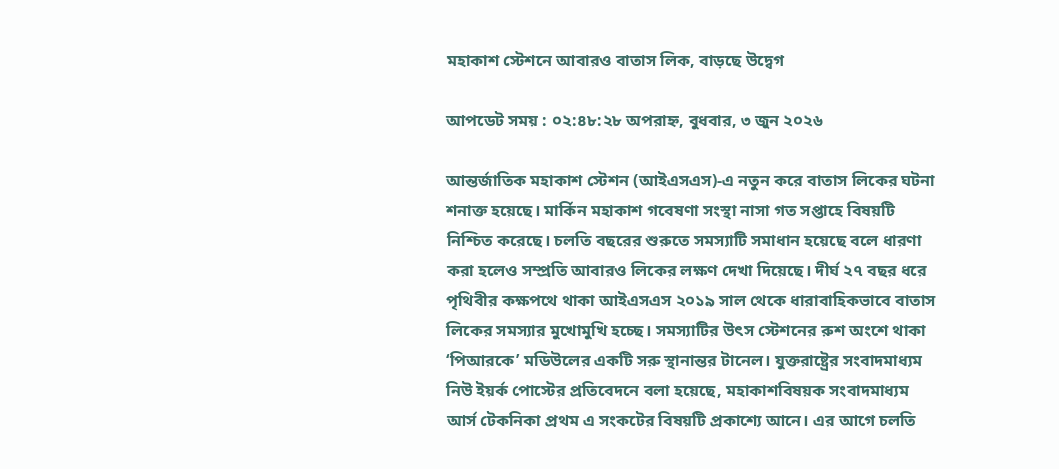মহাকাশ স্টেশনে আবারও বাতাস লিক, বাড়ছে উদ্বেগ

আপডেট সময় : ০২:৪৮:২৮ অপরাহ্ন, বুধবার, ৩ জুন ২০২৬

আন্তর্জাতিক মহাকাশ স্টেশন (আইএসএস)-এ নতুন করে বাতাস লিকের ঘটনা শনাক্ত হয়েছে। মার্কিন মহাকাশ গবেষণা সংস্থা নাসা গত সপ্তাহে বিষয়টি নিশ্চিত করেছে। চলতি বছরের শুরুতে সমস্যাটি সমাধান হয়েছে বলে ধারণা করা হলেও সম্প্রতি আবারও লিকের লক্ষণ দেখা দিয়েছে। দীর্ঘ ২৭ বছর ধরে পৃথিবীর কক্ষপথে থাকা আইএসএস ২০১৯ সাল থেকে ধারাবাহিকভাবে বাতাস লিকের সমস্যার মুখোমুখি হচ্ছে। সমস্যাটির উৎস স্টেশনের রুশ অংশে থাকা ‘পিআরকে’ মডিউলের একটি সরু স্থানান্তর টানেল। যুক্তরাষ্ট্রের সংবাদমাধ্যম নিউ ইয়র্ক পোস্টের প্রতিবেদনে বলা হয়েছে, মহাকাশবিষয়ক সংবাদমাধ্যম আর্স টেকনিকা প্রথম এ সংকটের বিষয়টি প্রকাশ্যে আনে। এর আগে চলতি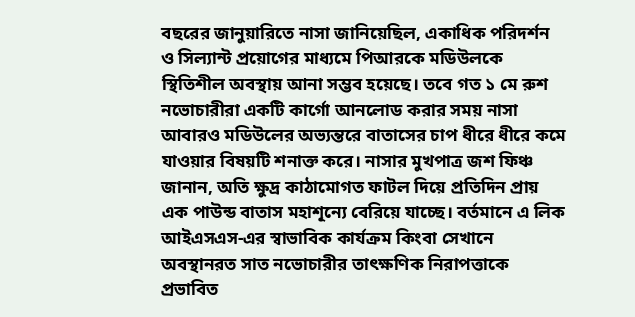বছরের জানুয়ারিতে নাসা জানিয়েছিল, একাধিক পরিদর্শন ও সিল্যান্ট প্রয়োগের মাধ্যমে পিআরকে মডিউলকে স্থিতিশীল অবস্থায় আনা সম্ভব হয়েছে। তবে গত ১ মে রুশ নভোচারীরা একটি কার্গো আনলোড করার সময় নাসা আবারও মডিউলের অভ্যন্তরে বাতাসের চাপ ধীরে ধীরে কমে যাওয়ার বিষয়টি শনাক্ত করে। নাসার মুখপাত্র জশ ফিঞ্চ জানান, অতি ক্ষুদ্র কাঠামোগত ফাটল দিয়ে প্রতিদিন প্রায় এক পাউন্ড বাতাস মহাশূন্যে বেরিয়ে যাচ্ছে। বর্তমানে এ লিক আইএসএস-এর স্বাভাবিক কার্যক্রম কিংবা সেখানে অবস্থানরত সাত নভোচারীর তাৎক্ষণিক নিরাপত্তাকে প্রভাবিত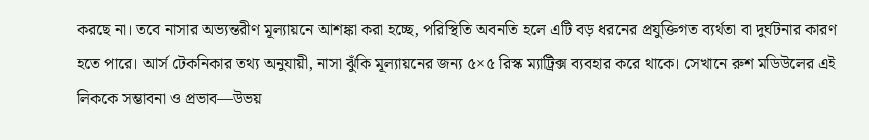করছে না। তবে নাসার অভ্যন্তরীণ মূল্যায়নে আশঙ্কা করা হচ্ছে, পরিস্থিতি অবনতি হলে এটি বড় ধরনের প্রযুক্তিগত ব্যর্থতা বা দুর্ঘটনার কারণ হতে পারে। আর্স টেকনিকার তথ্য অনুযায়ী, নাসা ঝুঁকি মূল্যায়নের জন্য ৫×৫ রিস্ক ম্যাট্রিক্স ব্যবহার করে থাকে। সেখানে রুশ মডিউলের এই লিককে সম্ভাবনা ও প্রভাব—উভয়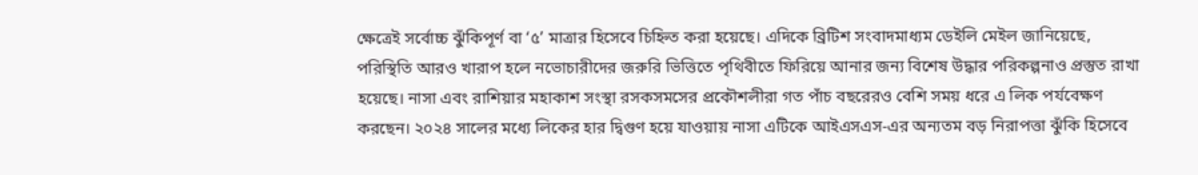ক্ষেত্রেই সর্বোচ্চ ঝুঁকিপূর্ণ বা ‘৫’ মাত্রার হিসেবে চিহ্নিত করা হয়েছে। এদিকে ব্রিটিশ সংবাদমাধ্যম ডেইলি মেইল জানিয়েছে, পরিস্থিতি আরও খারাপ হলে নভোচারীদের জরুরি ভিত্তিতে পৃথিবীতে ফিরিয়ে আনার জন্য বিশেষ উদ্ধার পরিকল্পনাও প্রস্তুত রাখা হয়েছে। নাসা এবং রাশিয়ার মহাকাশ সংস্থা রসকসমসের প্রকৌশলীরা গত পাঁচ বছরেরও বেশি সময় ধরে এ লিক পর্যবেক্ষণ করছেন। ২০২৪ সালের মধ্যে লিকের হার দ্বিগুণ হয়ে যাওয়ায় নাসা এটিকে আইএসএস-এর অন্যতম বড় নিরাপত্তা ঝুঁকি হিসেবে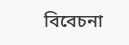বিবেচনা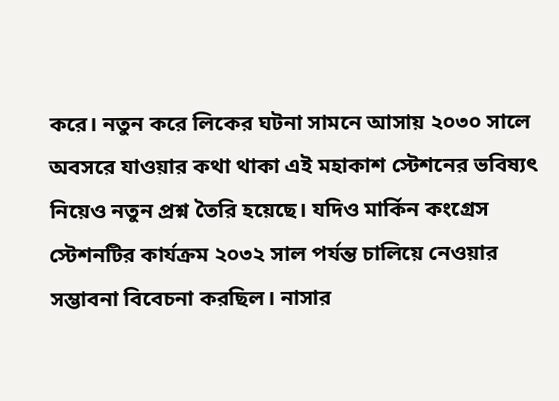করে। নতুন করে লিকের ঘটনা সামনে আসায় ২০৩০ সালে অবসরে যাওয়ার কথা থাকা এই মহাকাশ স্টেশনের ভবিষ্যৎ নিয়েও নতুন প্রশ্ন তৈরি হয়েছে। যদিও মার্কিন কংগ্রেস স্টেশনটির কার্যক্রম ২০৩২ সাল পর্যন্ত চালিয়ে নেওয়ার সম্ভাবনা বিবেচনা করছিল। নাসার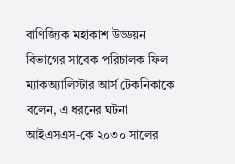বাণিজ্যিক মহাকাশ উড্ডয়ন বিভাগের সাবেক পরিচালক ফিল ম্যাকঅ্যালিস্টার আর্স টেকনিকাকে বলেন, এ ধরনের ঘটনা আইএসএস-কে ২০৩০ সালের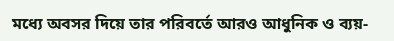মধ্যে অবসর দিয়ে তার পরিবর্তে আরও আধুনিক ও ব্যয়-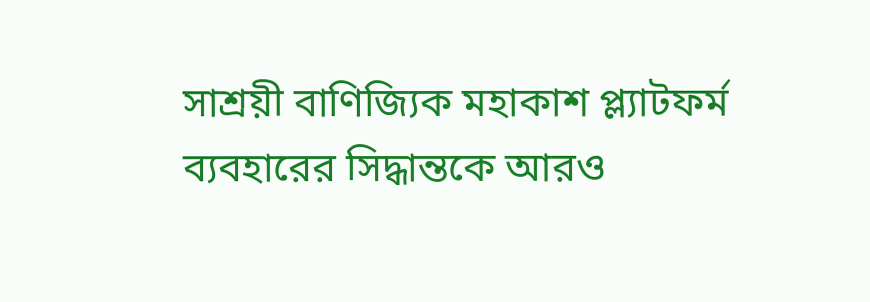সাশ্রয়ী বাণিজ্যিক মহাকাশ প্ল্যাটফর্ম ব্যবহারের সিদ্ধান্তকে আরও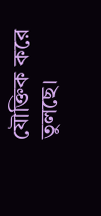যৌক্তিক করে তুলছে।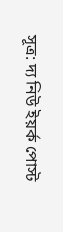সূত্র: দ্য নিউ ইয়র্ক পোস্ট